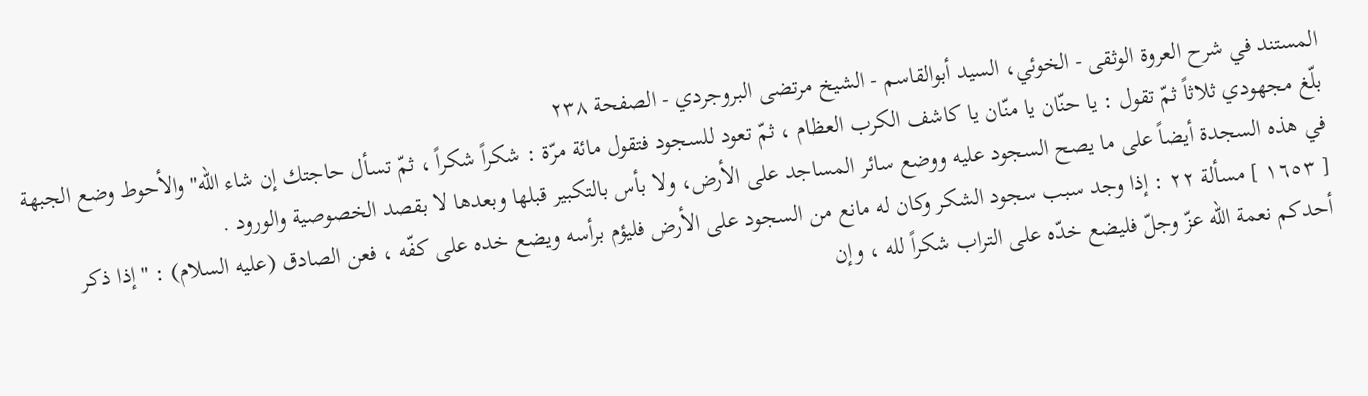المستند في شرح العروة الوثقى - الخوئي، السيد أبوالقاسم - الشيخ مرتضى البروجردي - الصفحة ٢٣٨
بلّغ مجهودي ثلاثاً ثمّ تقول : يا حنّان يا منّان يا كاشف الكرب العظام ، ثمّ تعود للسجود فتقول مائة مرّة : شكراً شكراً ، ثمّ تسأل حاجتك إن شاء الله" والأحوط وضع الجبهة في هذه السجدة أيضاً على ما يصح السجود عليه ووضع سائر المساجد على الأرض، ولا بأس بالتكبير قبلها وبعدها لا بقصد الخصوصية والورود .
[ ١٦٥٣ ] مسألة ٢٢ : إذا وجد سبب سجود الشكر وكان له مانع من السجود على الأرض فليؤم برأسه ويضع خده على كفّه ، فعن الصادق (عليه السلام) : "إذا ذكر أحدكم نعمة الله عزّ وجلّ فليضع خدّه على التراب شكراً لله ، وإن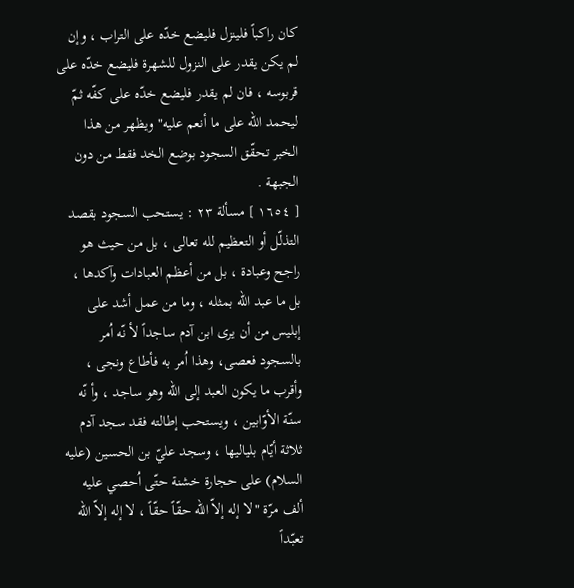كان راكباً فلينزل فليضع خدّه على التراب ، وإن لم يكن يقدر على النزول للشهرة فليضع خدّه على قربوسه ، فان لم يقدر فليضع خدّه على كفّه ثمّ ليحمد الله على ما أنعم عليه" ويظهر من هذا الخبر تحقّق السجود بوضع الخد فقط من دون الجبهة .
[ ١٦٥٤ ] مسألة ٢٣ : يستحب السجود بقصد التذلّل أو التعظيم لله تعالى ، بل من حيث هو راجح وعبادة ، بل من أعظم العبادات وآكدها ، بل ما عبد الله بمثله ، وما من عمل أشد على إبليس من أن يرى ابن آدم ساجداً لأ نّه اُمر بالسجود فعصى، وهذا اُمر به فأطاع ونجى ، وأقرب ما يكون العبد إلى الله وهو ساجد ، وأ نّه سنّة الأوّابين ، ويستحب إطالته فقد سجد آدم ثلاثة أيّام بلياليها ، وسجد عليّ بن الحسين (عليه السلام) على حجارة خشنة حتّى اُحصي عليه ألف مرّة "لا إله إلاّ الله حقّاً حقّاً ، لا إله إلاّ الله تعبّداً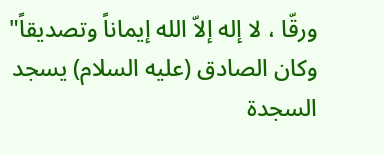ورقّا ، لا إله إلاّ الله إيماناً وتصديقاً" وكان الصادق (عليه السلام) يسجد السجدة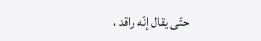حتّى يقال إنّه راقد ،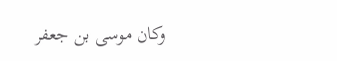وكان موسى بن جعفر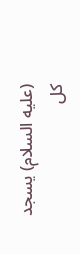(عليه السلام) يسجد كل